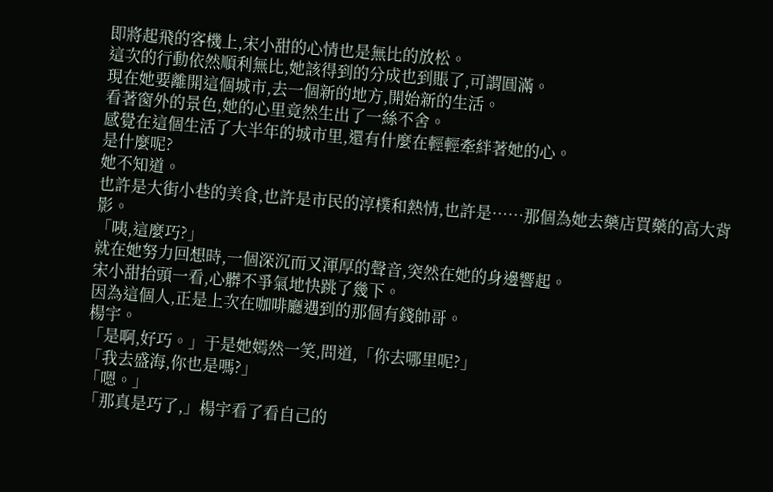即將起飛的客機上,宋小甜的心情也是無比的放松。
這次的行動依然順利無比,她該得到的分成也到賬了,可謂圓滿。
現在她要離開這個城市,去一個新的地方,開始新的生活。
看著窗外的景色,她的心里竟然生出了一絲不舍。
感覺在這個生活了大半年的城市里,還有什麼在輕輕牽絆著她的心。
是什麼呢?
她不知道。
也許是大街小巷的美食,也許是市民的淳樸和熱情,也許是……那個為她去藥店買藥的高大背影。
「咦,這麼巧?」
就在她努力回想時,一個深沉而又渾厚的聲音,突然在她的身邊響起。
宋小甜抬頭一看,心髒不爭氣地快跳了幾下。
因為這個人,正是上次在咖啡廳遇到的那個有錢帥哥。
楊宇。
「是啊,好巧。」于是她嫣然一笑,問道,「你去哪里呢?」
「我去盛海,你也是嗎?」
「嗯。」
「那真是巧了,」楊宇看了看自己的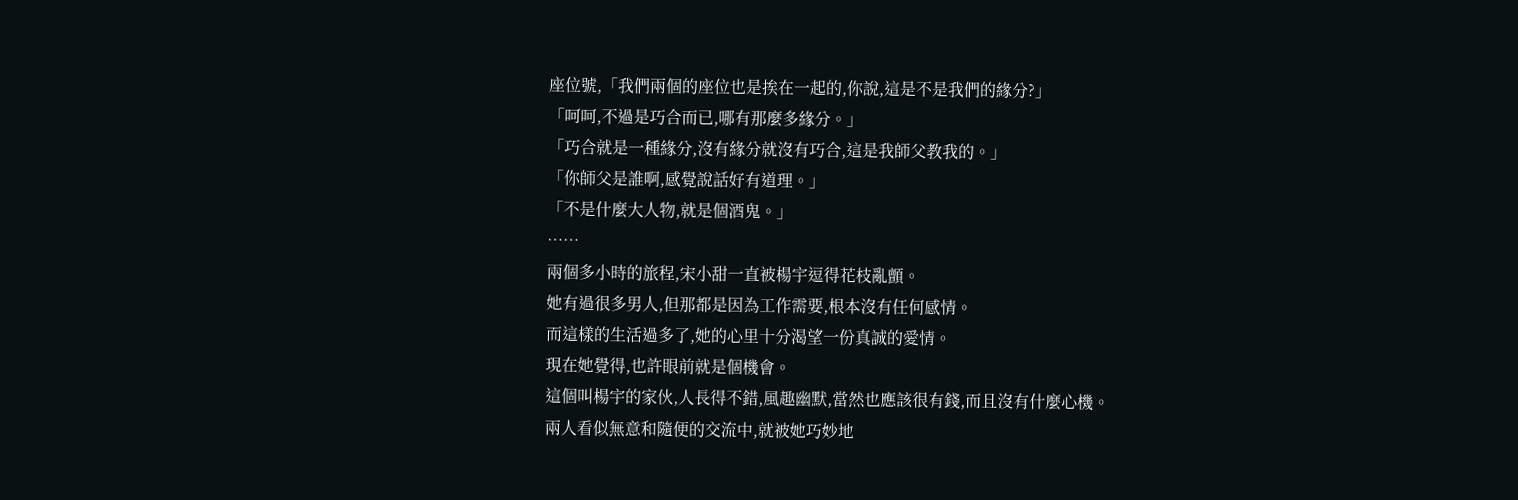座位號,「我們兩個的座位也是挨在一起的,你說,這是不是我們的緣分?」
「呵呵,不過是巧合而已,哪有那麼多緣分。」
「巧合就是一種緣分,沒有緣分就沒有巧合,這是我師父教我的。」
「你師父是誰啊,感覺說話好有道理。」
「不是什麼大人物,就是個酒鬼。」
……
兩個多小時的旅程,宋小甜一直被楊宇逗得花枝亂顫。
她有過很多男人,但那都是因為工作需要,根本沒有任何感情。
而這樣的生活過多了,她的心里十分渴望一份真誠的愛情。
現在她覺得,也許眼前就是個機會。
這個叫楊宇的家伙,人長得不錯,風趣幽默,當然也應該很有錢,而且沒有什麼心機。
兩人看似無意和隨便的交流中,就被她巧妙地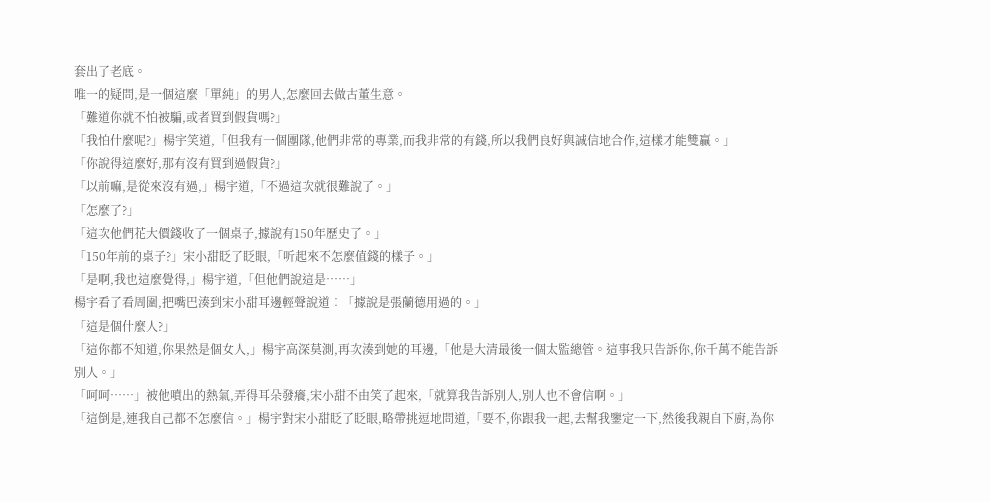套出了老底。
唯一的疑問,是一個這麼「單純」的男人,怎麼回去做古董生意。
「難道你就不怕被騙,或者買到假貨嗎?」
「我怕什麼呢?」楊宇笑道,「但我有一個團隊,他們非常的專業,而我非常的有錢,所以我們良好與誠信地合作,這樣才能雙贏。」
「你說得這麼好,那有沒有買到過假貨?」
「以前嘛,是從來沒有過,」楊宇道,「不過這次就很難說了。」
「怎麼了?」
「這次他們花大價錢收了一個桌子,據說有150年歷史了。」
「150年前的桌子?」宋小甜眨了眨眼,「听起來不怎麼值錢的樣子。」
「是啊,我也這麼覺得,」楊宇道,「但他們說這是……」
楊宇看了看周圍,把嘴巴湊到宋小甜耳邊輕聲說道︰「據說是張蘭德用過的。」
「這是個什麼人?」
「這你都不知道,你果然是個女人,」楊宇高深莫測,再次湊到她的耳邊,「他是大清最後一個太監總管。這事我只告訴你,你千萬不能告訴別人。」
「呵呵……」被他噴出的熱氣,弄得耳朵發癢,宋小甜不由笑了起來,「就算我告訴別人,別人也不會信啊。」
「這倒是,連我自己都不怎麼信。」楊宇對宋小甜眨了眨眼,略帶挑逗地問道,「要不,你跟我一起,去幫我鑒定一下,然後我親自下廚,為你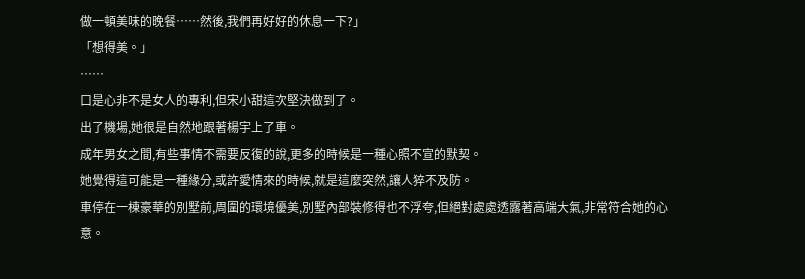做一頓美味的晚餐……然後,我們再好好的休息一下?」
「想得美。」
……
口是心非不是女人的專利,但宋小甜這次堅決做到了。
出了機場,她很是自然地跟著楊宇上了車。
成年男女之間,有些事情不需要反復的說,更多的時候是一種心照不宣的默契。
她覺得這可能是一種緣分,或許愛情來的時候,就是這麼突然,讓人猝不及防。
車停在一棟豪華的別墅前,周圍的環境優美,別墅內部裝修得也不浮夸,但絕對處處透露著高端大氣,非常符合她的心意。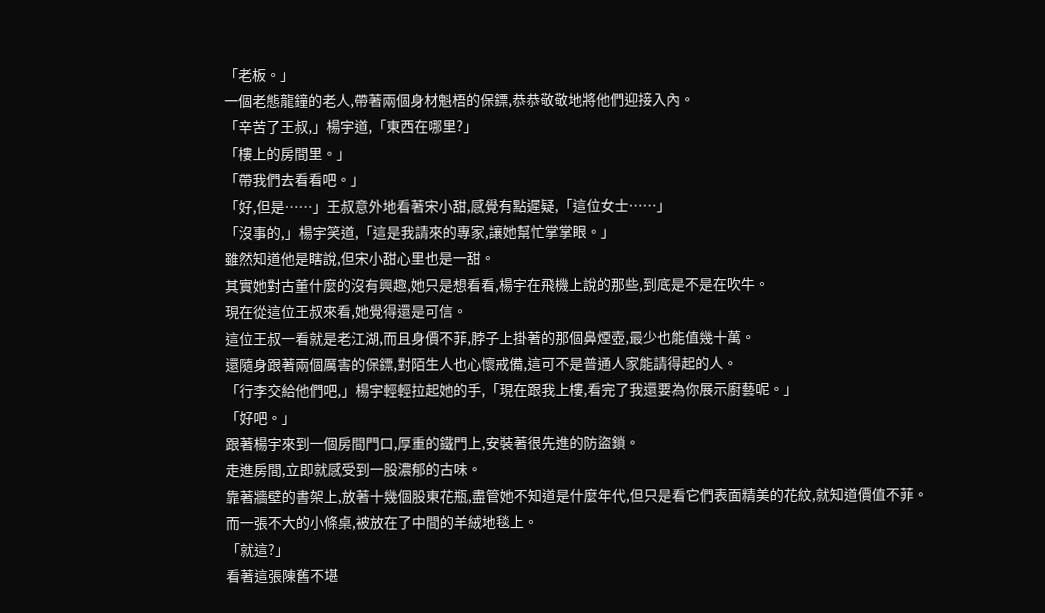「老板。」
一個老態龍鐘的老人,帶著兩個身材魁梧的保鏢,恭恭敬敬地將他們迎接入內。
「辛苦了王叔,」楊宇道,「東西在哪里?」
「樓上的房間里。」
「帶我們去看看吧。」
「好,但是……」王叔意外地看著宋小甜,感覺有點遲疑,「這位女士……」
「沒事的,」楊宇笑道,「這是我請來的專家,讓她幫忙掌掌眼。」
雖然知道他是瞎說,但宋小甜心里也是一甜。
其實她對古董什麼的沒有興趣,她只是想看看,楊宇在飛機上說的那些,到底是不是在吹牛。
現在從這位王叔來看,她覺得還是可信。
這位王叔一看就是老江湖,而且身價不菲,脖子上掛著的那個鼻煙壺,最少也能值幾十萬。
還隨身跟著兩個厲害的保鏢,對陌生人也心懷戒備,這可不是普通人家能請得起的人。
「行李交給他們吧,」楊宇輕輕拉起她的手,「現在跟我上樓,看完了我還要為你展示廚藝呢。」
「好吧。」
跟著楊宇來到一個房間門口,厚重的鐵門上,安裝著很先進的防盜鎖。
走進房間,立即就感受到一股濃郁的古味。
靠著牆壁的書架上,放著十幾個股東花瓶,盡管她不知道是什麼年代,但只是看它們表面精美的花紋,就知道價值不菲。
而一張不大的小條桌,被放在了中間的羊絨地毯上。
「就這?」
看著這張陳舊不堪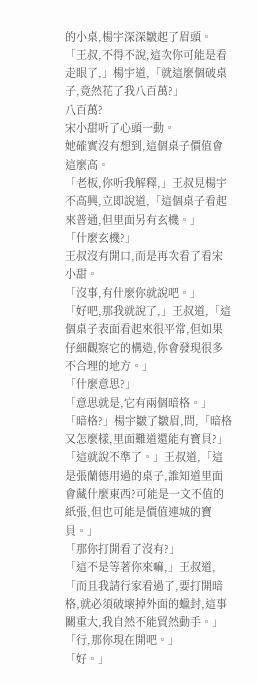的小桌,楊宇深深皺起了眉頭。
「王叔,不得不說,這次你可能是看走眼了,」楊宇道,「就這麼個破桌子,竟然花了我八百萬?」
八百萬?
宋小甜听了心頭一動。
她確實沒有想到,這個桌子價值會這麼高。
「老板,你听我解釋,」王叔見楊宇不高興,立即說道,「這個桌子看起來普通,但里面另有玄機。」
「什麼玄機?」
王叔沒有開口,而是再次看了看宋小甜。
「沒事,有什麼你就說吧。」
「好吧,那我就說了,」王叔道,「這個桌子表面看起來很平常,但如果仔細觀察它的構造,你會發現很多不合理的地方。」
「什麼意思?」
「意思就是,它有兩個暗格。」
「暗格?」楊宇皺了皺眉,問,「暗格又怎麼樣,里面難道還能有寶貝?」
「這就說不準了。」王叔道,「這是張蘭德用過的桌子,誰知道里面會藏什麼東西?可能是一文不值的紙張,但也可能是價值連城的寶貝。」
「那你打開看了沒有?」
「這不是等著你來嘛,」王叔道,「而且我請行家看過了,要打開暗格,就必須破壞掉外面的蠟封,這事關重大,我自然不能貿然動手。」
「行,那你現在開吧。」
「好。」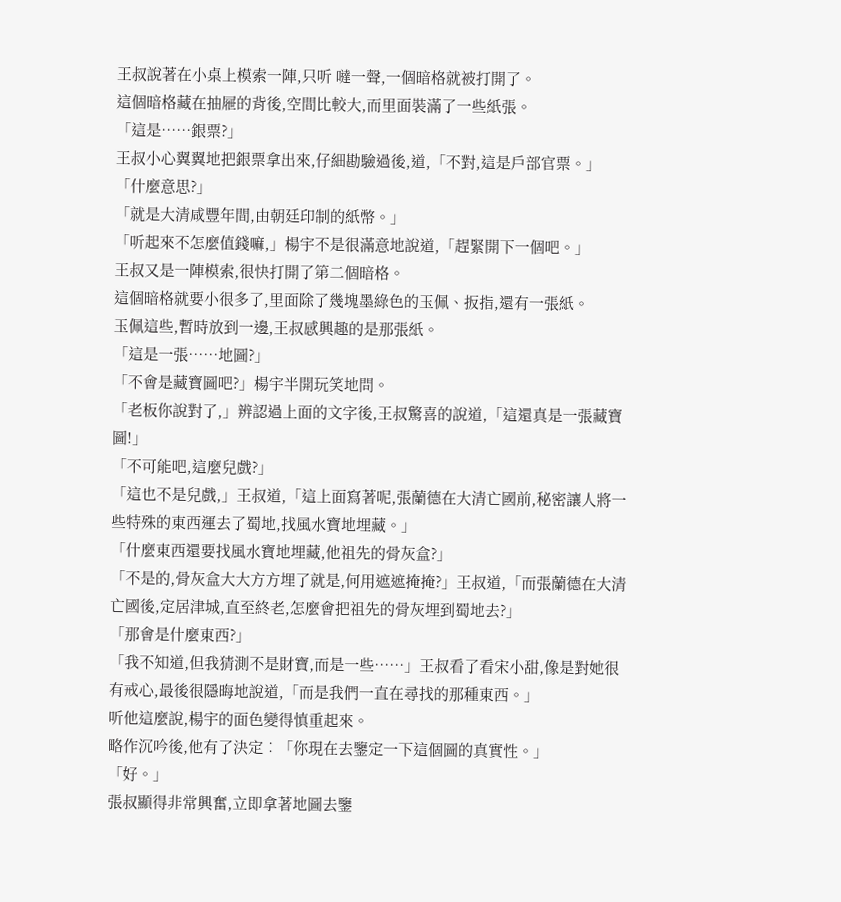王叔說著在小桌上模索一陣,只听 噠一聲,一個暗格就被打開了。
這個暗格藏在抽屜的背後,空間比較大,而里面裝滿了一些紙張。
「這是……銀票?」
王叔小心翼翼地把銀票拿出來,仔細勘驗過後,道,「不對,這是戶部官票。」
「什麼意思?」
「就是大清咸豐年間,由朝廷印制的紙幣。」
「听起來不怎麼值錢嘛,」楊宇不是很滿意地說道,「趕緊開下一個吧。」
王叔又是一陣模索,很快打開了第二個暗格。
這個暗格就要小很多了,里面除了幾塊墨綠色的玉佩、扳指,還有一張紙。
玉佩這些,暫時放到一邊,王叔感興趣的是那張紙。
「這是一張……地圖?」
「不會是藏寶圖吧?」楊宇半開玩笑地問。
「老板你說對了,」辨認過上面的文字後,王叔驚喜的說道,「這還真是一張藏寶圖!」
「不可能吧,這麼兒戲?」
「這也不是兒戲,」王叔道,「這上面寫著呢,張蘭德在大清亡國前,秘密讓人將一些特殊的東西運去了蜀地,找風水寶地埋藏。」
「什麼東西還要找風水寶地埋藏,他祖先的骨灰盒?」
「不是的,骨灰盒大大方方埋了就是,何用遮遮掩掩?」王叔道,「而張蘭德在大清亡國後,定居津城,直至終老,怎麼會把祖先的骨灰埋到蜀地去?」
「那會是什麼東西?」
「我不知道,但我猜測不是財寶,而是一些……」王叔看了看宋小甜,像是對她很有戒心,最後很隱晦地說道,「而是我們一直在尋找的那種東西。」
听他這麼說,楊宇的面色變得慎重起來。
略作沉吟後,他有了決定︰「你現在去鑒定一下這個圖的真實性。」
「好。」
張叔顯得非常興奮,立即拿著地圖去鑒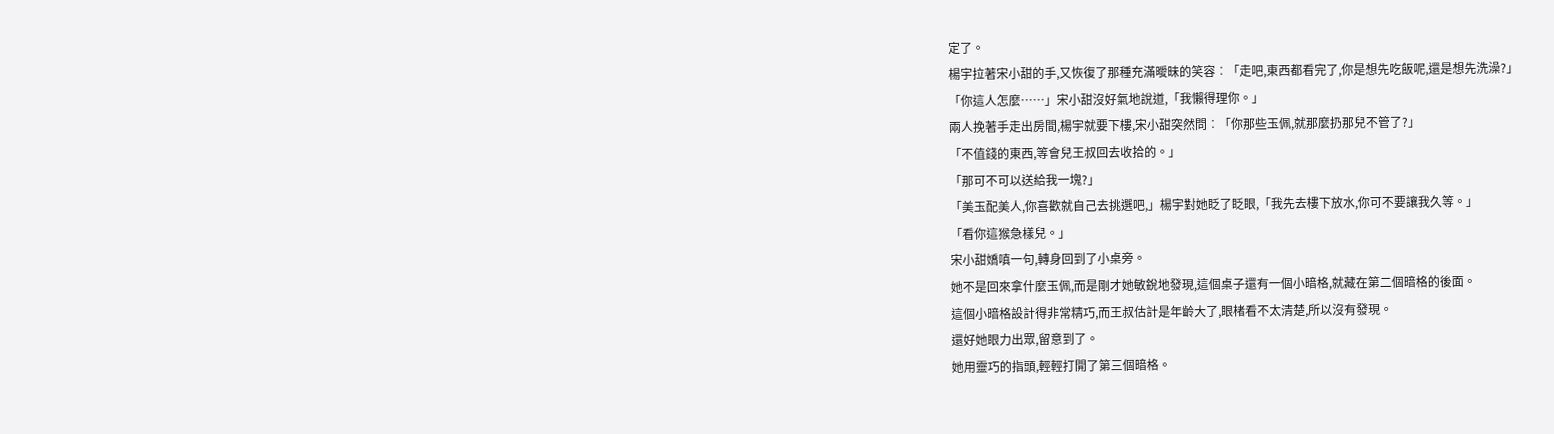定了。
楊宇拉著宋小甜的手,又恢復了那種充滿曖昧的笑容︰「走吧,東西都看完了,你是想先吃飯呢,還是想先洗澡?」
「你這人怎麼……」宋小甜沒好氣地說道,「我懶得理你。」
兩人挽著手走出房間,楊宇就要下樓,宋小甜突然問︰「你那些玉佩,就那麼扔那兒不管了?」
「不值錢的東西,等會兒王叔回去收拾的。」
「那可不可以送給我一塊?」
「美玉配美人,你喜歡就自己去挑選吧,」楊宇對她眨了眨眼,「我先去樓下放水,你可不要讓我久等。」
「看你這猴急樣兒。」
宋小甜嬌嗔一句,轉身回到了小桌旁。
她不是回來拿什麼玉佩,而是剛才她敏銳地發現,這個桌子還有一個小暗格,就藏在第二個暗格的後面。
這個小暗格設計得非常精巧,而王叔估計是年齡大了,眼楮看不太清楚,所以沒有發現。
還好她眼力出眾,留意到了。
她用靈巧的指頭,輕輕打開了第三個暗格。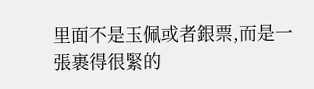里面不是玉佩或者銀票,而是一張裹得很緊的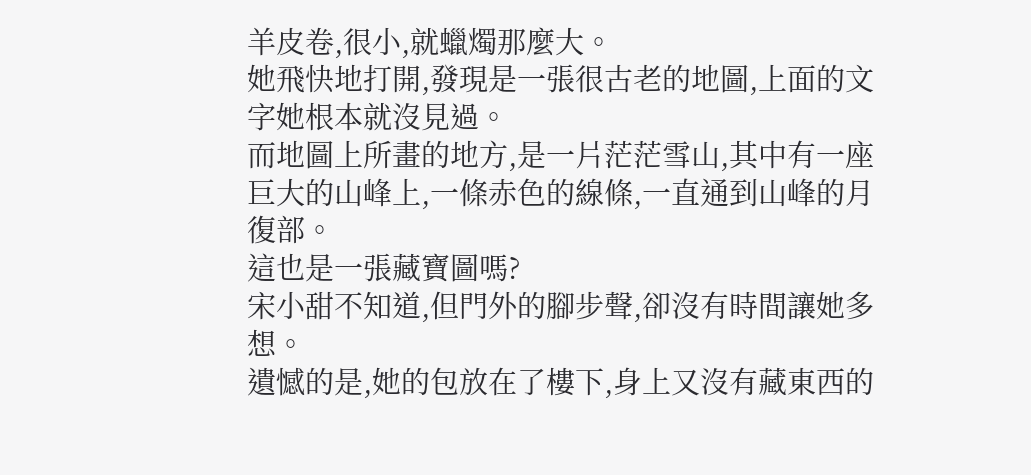羊皮卷,很小,就蠟燭那麼大。
她飛快地打開,發現是一張很古老的地圖,上面的文字她根本就沒見過。
而地圖上所畫的地方,是一片茫茫雪山,其中有一座巨大的山峰上,一條赤色的線條,一直通到山峰的月復部。
這也是一張藏寶圖嗎?
宋小甜不知道,但門外的腳步聲,卻沒有時間讓她多想。
遺憾的是,她的包放在了樓下,身上又沒有藏東西的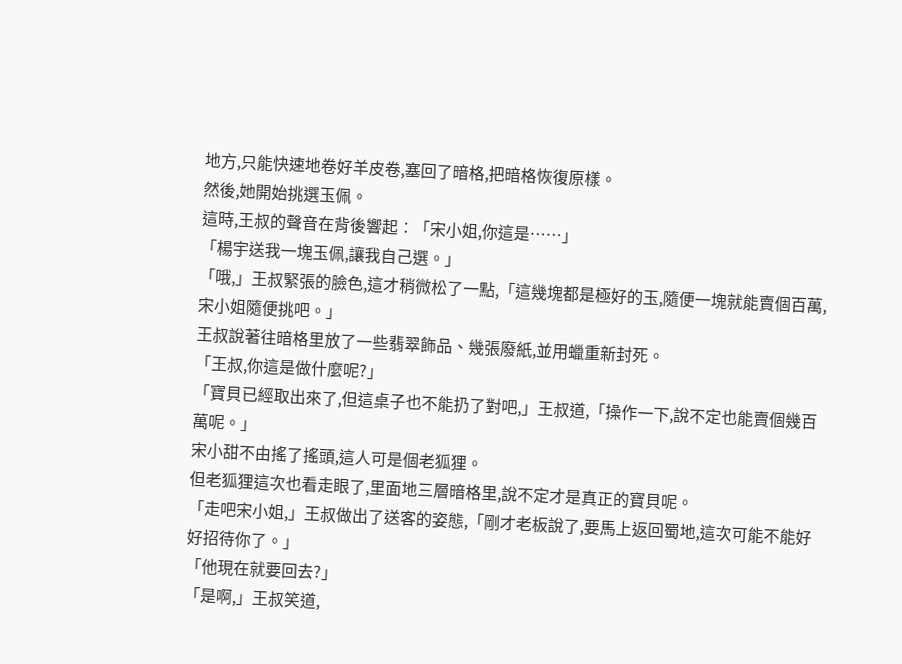地方,只能快速地卷好羊皮卷,塞回了暗格,把暗格恢復原樣。
然後,她開始挑選玉佩。
這時,王叔的聲音在背後響起︰「宋小姐,你這是……」
「楊宇送我一塊玉佩,讓我自己選。」
「哦,」王叔緊張的臉色,這才稍微松了一點,「這幾塊都是極好的玉,隨便一塊就能賣個百萬,宋小姐隨便挑吧。」
王叔說著往暗格里放了一些翡翠飾品、幾張廢紙,並用蠟重新封死。
「王叔,你這是做什麼呢?」
「寶貝已經取出來了,但這桌子也不能扔了對吧,」王叔道,「操作一下,說不定也能賣個幾百萬呢。」
宋小甜不由搖了搖頭,這人可是個老狐狸。
但老狐狸這次也看走眼了,里面地三層暗格里,說不定才是真正的寶貝呢。
「走吧宋小姐,」王叔做出了送客的姿態,「剛才老板說了,要馬上返回蜀地,這次可能不能好好招待你了。」
「他現在就要回去?」
「是啊,」王叔笑道,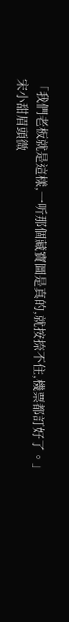「我們老板就是這樣,一听那個藏寶圖是真的,就按捺不住,機票都訂好了。」
宋小甜眉頭微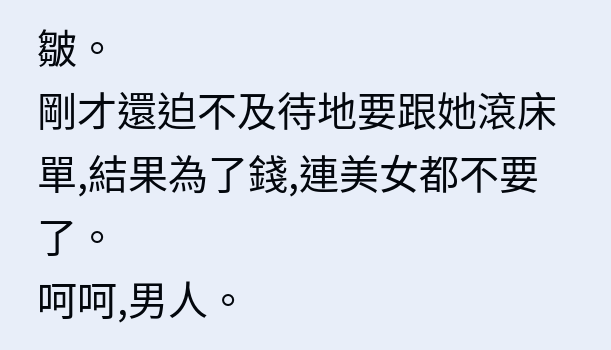皺。
剛才還迫不及待地要跟她滾床單,結果為了錢,連美女都不要了。
呵呵,男人。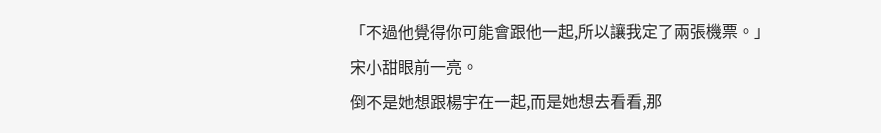「不過他覺得你可能會跟他一起,所以讓我定了兩張機票。」
宋小甜眼前一亮。
倒不是她想跟楊宇在一起,而是她想去看看,那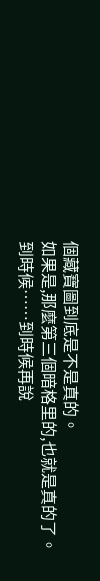個藏寶圖到底是不是真的。
如果是,那麼第三個暗格里的,也就是真的了。
到時候……到時候再說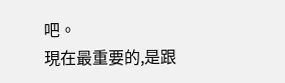吧。
現在最重要的,是跟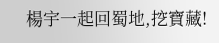楊宇一起回蜀地,挖寶藏!